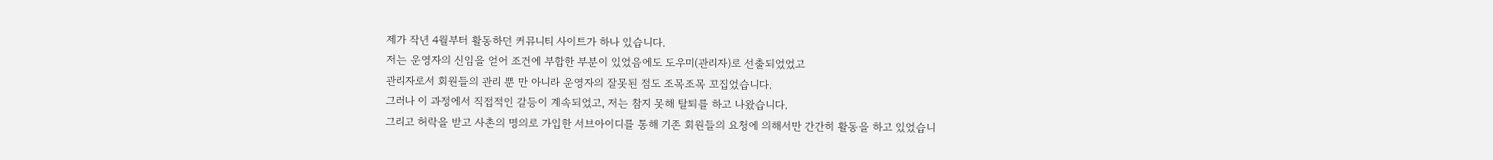제가 작년 4월부터 활동하던 커뮤니티 사이트가 하나 있습니다.
저는 운영자의 신임을 얻어 조건에 부합한 부분이 있었음에도 도우미(관리자)로 선출되었었고
관리자로서 회원들의 관리 뿐 만 아니라 운영자의 잘못된 점도 조목조목 꼬집었습니다.
그러나 이 과정에서 직접적인 갈등이 계속되었고, 저는 참지 못해 탈퇴를 하고 나왔습니다.
그리고 허락을 받고 사촌의 명의로 가입한 서브아이디를 통해 기존 회원들의 요청에 의해서만 간간히 활동을 하고 있었습니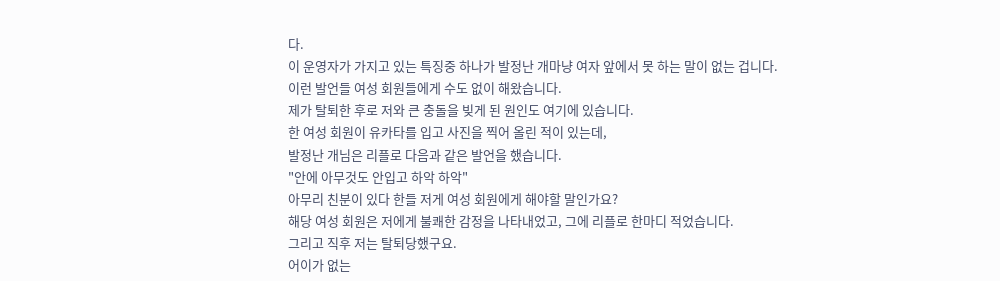다.
이 운영자가 가지고 있는 특징중 하나가 발정난 개마냥 여자 앞에서 못 하는 말이 없는 겁니다.
이런 발언들 여성 회원들에게 수도 없이 해왔습니다.
제가 탈퇴한 후로 저와 큰 충돌을 빚게 된 원인도 여기에 있습니다.
한 여성 회원이 유카타를 입고 사진을 찍어 올린 적이 있는데,
발정난 개님은 리플로 다음과 같은 발언을 했습니다.
"안에 아무것도 안입고 하악 하악"
아무리 친분이 있다 한들 저게 여성 회원에게 해야할 말인가요?
해당 여성 회원은 저에게 불쾌한 감정을 나타내었고, 그에 리플로 한마디 적었습니다.
그리고 직후 저는 탈퇴당했구요.
어이가 없는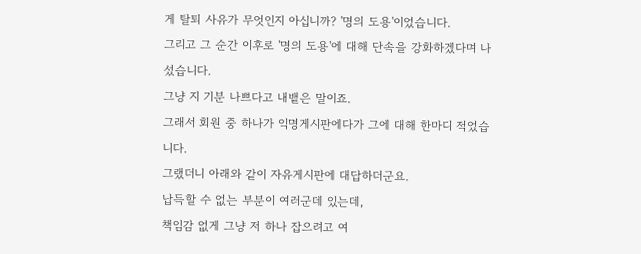게 탈퇴 사유가 무엇인지 아십니까? '명의 도용'이었습니다.
그리고 그 순간 이후로 '명의 도용'에 대해 단속을 강화하겠다며 나섰습니다.
그냥 지 기분 나쁘다고 내뱉은 말이죠.
그래서 회원 중 하나가 익명게시판에다가 그에 대해 한마디 적었습니다.
그랬더니 아래와 같이 자유게시판에 대답하더군요.
납득할 수 없는 부분이 여러군데 있는데,
책임감 없게 그냥 저 하나 잡으려고 여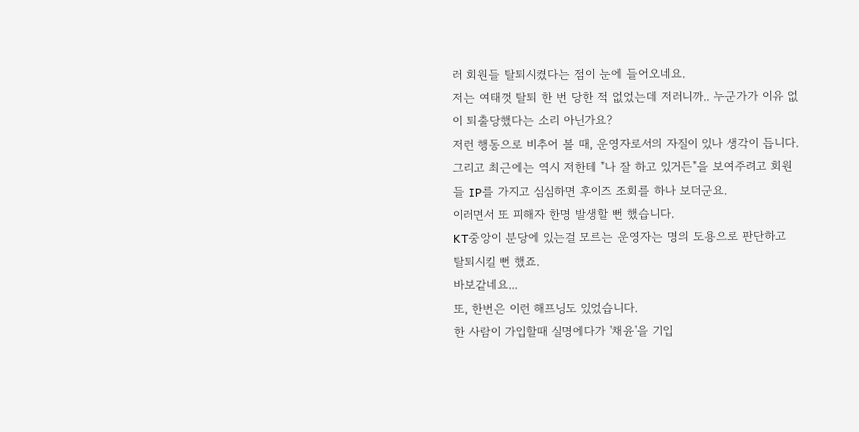러 회원들 탈퇴시켰다는 점이 눈에 들어오네요.
저는 여태껏 탈퇴 한 번 당한 적 없었는데 저러니까.. 누군가가 이유 없이 퇴출당했다는 소리 아닌가요?
저런 행동으로 비추어 볼 때, 운영자로서의 자질이 있나 생각이 듭니다.
그리고 최근에는 역시 저한테 "나 잘 하고 있거든"을 보여주려고 회원들 IP를 가지고 심심하면 후이즈 조회를 하나 보더군요.
이러면서 또 피해자 한명 발생할 뻔 했습니다.
KT중앙이 분당에 있는걸 모르는 운영자는 명의 도용으로 판단하고 탈퇴시킬 뻔 했죠.
바보같네요...
또, 한번은 이런 해프닝도 있었습니다.
한 사람이 가입할때 실명에다가 '채윤'을 기입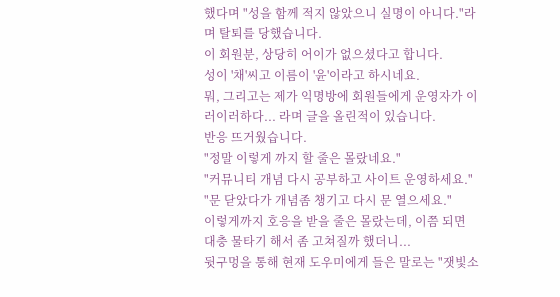했다며 "성을 함께 적지 않았으니 실명이 아니다."라며 탈퇴를 당했습니다.
이 회원분, 상당히 어이가 없으셨다고 합니다.
성이 '채'씨고 이름이 '윤'이라고 하시네요.
뭐, 그리고는 제가 익명방에 회원들에게 운영자가 이러이러하다... 라며 글을 올린적이 있습니다.
반응 뜨거웠습니다.
"정말 이렇게 까지 할 줄은 몰랐네요."
"커뮤니티 개념 다시 공부하고 사이트 운영하세요."
"문 닫았다가 개념좀 챙기고 다시 문 열으세요."
이렇게까지 호응을 받을 줄은 몰랐는데, 이쯤 되면 대충 물타기 해서 좀 고쳐질까 했더니...
뒷구멍을 통해 현재 도우미에게 들은 말로는 "잿빛소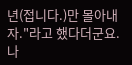년(접니다.)만 몰아내자."라고 했다더군요.
나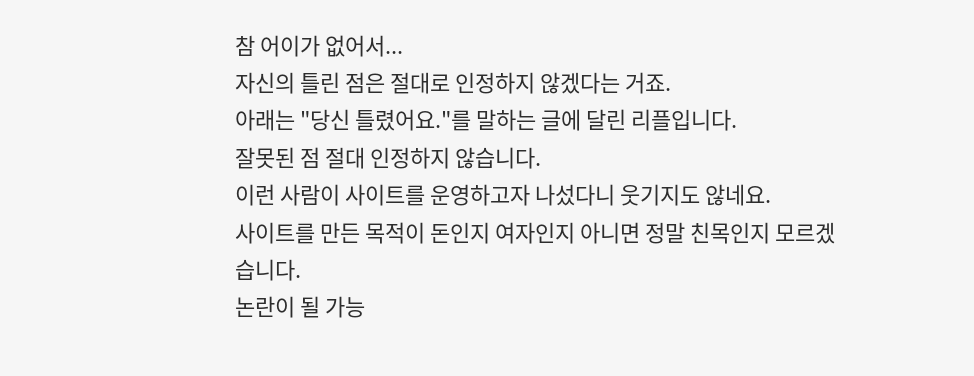참 어이가 없어서...
자신의 틀린 점은 절대로 인정하지 않겠다는 거죠.
아래는 "당신 틀렸어요."를 말하는 글에 달린 리플입니다.
잘못된 점 절대 인정하지 않습니다.
이런 사람이 사이트를 운영하고자 나섰다니 웃기지도 않네요.
사이트를 만든 목적이 돈인지 여자인지 아니면 정말 친목인지 모르겠습니다.
논란이 될 가능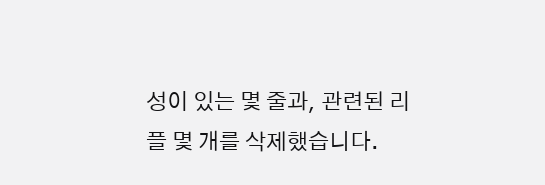성이 있는 몇 줄과, 관련된 리플 몇 개를 삭제했습니다.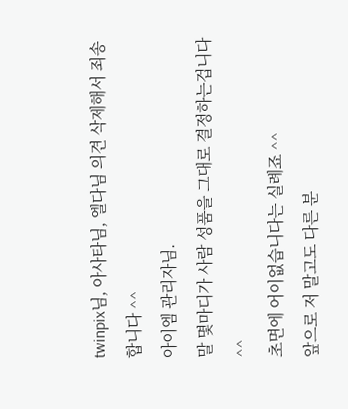twinpix님, 아사타님, 엘다님 의견 삭제해서 죄송합니다 ^^
아이엠 관리자님.
말 몇마디가 사람 성품을 그대로 결정하는겁니다 ^^
초면에 어이없습니다는 실례죠 ^^
앞으로 저 말고도 다른 분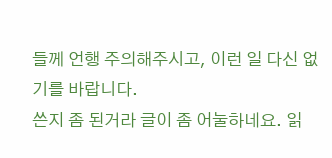들께 언행 주의해주시고, 이런 일 다신 없기를 바랍니다.
쓴지 좀 된거라 글이 좀 어눌하네요. 읽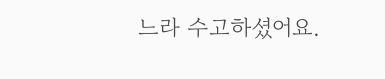느라 수고하셨어요.